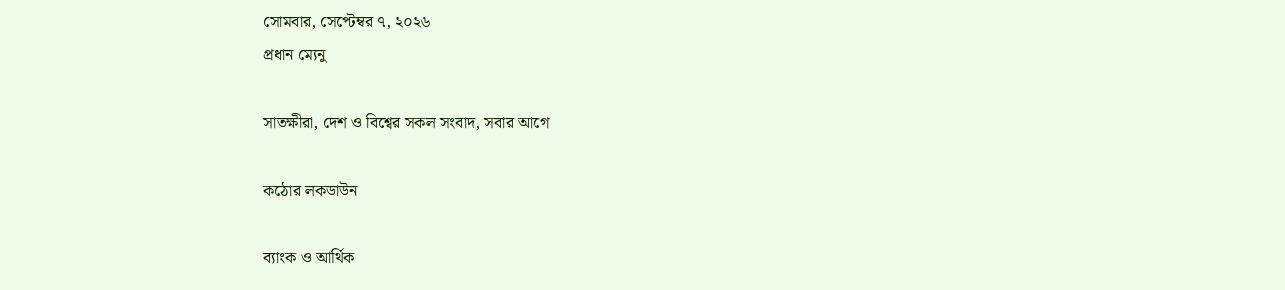সোমবার, সেপ্টেম্বর ৭, ২০২৬
প্রধান ম্যেনু

সাতক্ষীরা, দেশ ও বিশ্বের সকল সংবাদ, সবার আগে

কঠোর লকডাউন

ব্যাংক ও আর্থিক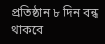প্রতিষ্ঠান ৮ দিন বন্ধ থাকবে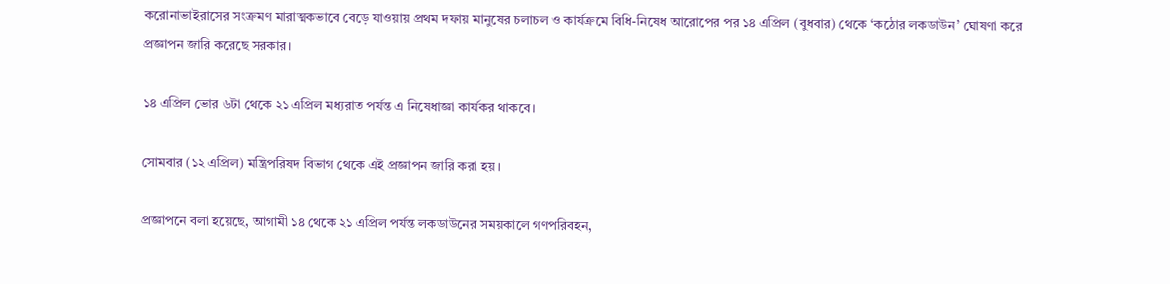করোনাভাইরাসের সংক্রমণ মারাত্মকভাবে বেড়ে যাওয়ায় প্রথম দফায় মানুষের চলাচল ও কার্যক্রমে বিধি-নিষেধ আরোপের পর ১৪ এপ্রিল (বুধবার) থেকে ‘কঠোর লকডাউন’ ঘোষণা করে প্রজ্ঞাপন জারি করেছে সরকার।

১৪ এপ্রিল ভোর ৬টা থেকে ২১ এপ্রিল মধ্যরাত পর্যন্ত এ নিষেধাজ্ঞা কার্যকর থাকবে।

সোমবার (১২ এপ্রিল) মন্ত্রিপরিষদ বিভাগ থেকে এই প্রজ্ঞাপন জারি করা হয়।

প্রজ্ঞাপনে বলা হয়েছে, আগামী ১৪ থেকে ২১ এপ্রিল পর্যন্ত লকডাউনের সময়কালে গণপরিবহন,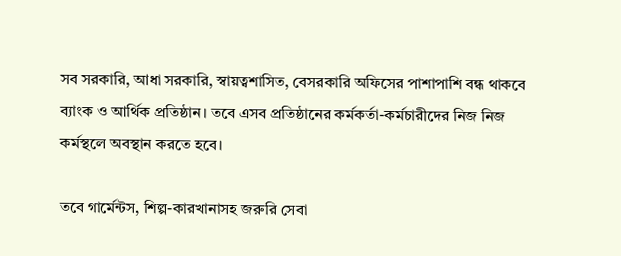সব সরকারি, আধা সরকারি, স্বায়ত্বশাসিত, বেসরকারি অফিসের পাশাপাশি বন্ধ থাকবে ব্যাংক ও আর্থিক প্রতিষ্ঠান। তবে এসব প্রতিষ্ঠানের কর্মকর্তা-কর্মচারীদের নিজ নিজ কর্মস্থলে অবস্থান করতে হবে।

তবে গার্মেন্টস, শিল্প-কারখানাসহ জরুরি সেবা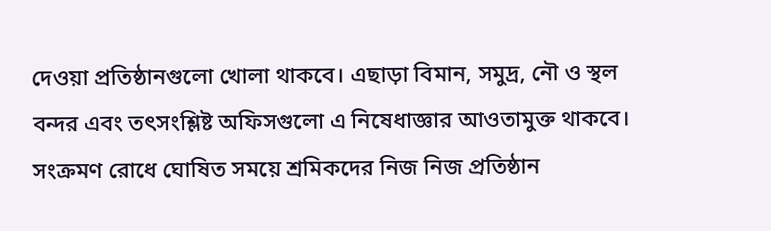দেওয়া প্রতিষ্ঠানগুলো খোলা থাকবে। এছাড়া বিমান, সমুদ্র, নৌ ও স্থল বন্দর এবং তৎসংশ্লিষ্ট অফিসগুলো এ নিষেধাজ্ঞার আওতামুক্ত থাকবে। সংক্রমণ রোধে ঘোষিত সময়ে শ্রমিকদের নিজ নিজ প্রতিষ্ঠান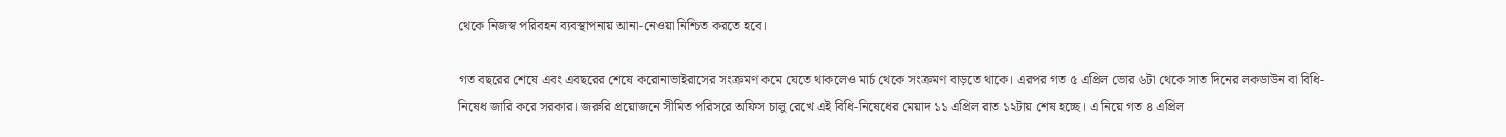থেকে নিজস্ব পরিবহন ব্যবস্থাপনায় আনা-নেওয়া নিশ্চিত করতে হবে।

গত বছরের শেষে এবং এবছরের শেষে করোনাভাইরাসের সংক্রমণ কমে যেতে থাকলেও মার্চ থেকে সংক্রমণ বাড়তে থাকে। এরপর গত ৫ এপ্রিল ভোর ৬টা থেকে সাত দিনের লকডাউন বা বিধি-নিষেধ জারি করে সরকার। জরুরি প্রয়োজনে সীমিত পরিসরে অফিস চালু রেখে এই বিধি-নিষেধের মেয়াদ ১১ এপ্রিল রাত ১২টায় শেষ হচ্ছে। এ নিয়ে গত ৪ এপ্রিল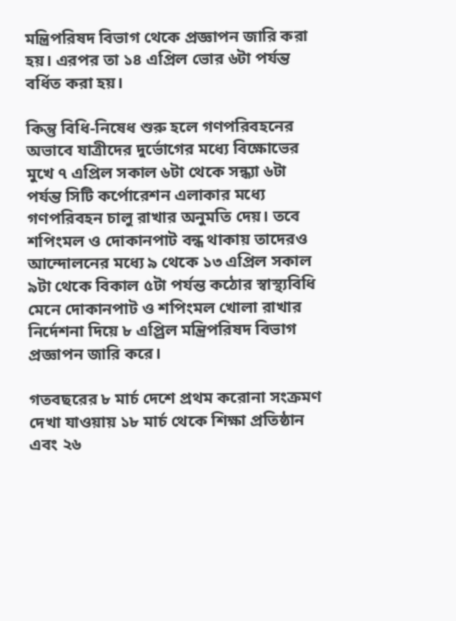মন্ত্রিপরিষদ বিভাগ থেকে প্রজ্ঞাপন জারি করা হয়। এরপর তা ১৪ এপ্রিল ভোর ৬টা পর্যন্ত বর্ধিত করা হয়।

কিন্তু বিধি-নিষেধ শুরু হলে গণপরিবহনের অভাবে যাত্রীদের দুর্ভোগের মধ্যে বিক্ষোভের মুখে ৭ এপ্রিল সকাল ৬টা থেকে সন্ধ্যা ৬টা পর্যন্ত সিটি কর্পোরেশন এলাকার মধ্যে গণপরিবহন চালু রাখার অনুমতি দেয়। তবে শপিংমল ও দোকানপাট বন্ধ থাকায় তাদেরও আন্দোলনের মধ্যে ৯ থেকে ১৩ এপ্রিল সকাল ৯টা থেকে বিকাল ৫টা পর্যন্ত কঠোর স্বাস্থ্যবিধি মেনে দোকানপাট ও শপিংমল খোলা রাখার নির্দেশনা দিয়ে ৮ এপ্র্রিল মন্ত্রিপরিষদ বিভাগ প্রজ্ঞাপন জারি করে।

গতবছরের ৮ মার্চ দেশে প্রথম করোনা সংক্রমণ দেখা যাওয়ায় ১৮ মার্চ থেকে শিক্ষা প্রতিষ্ঠান এবং ২৬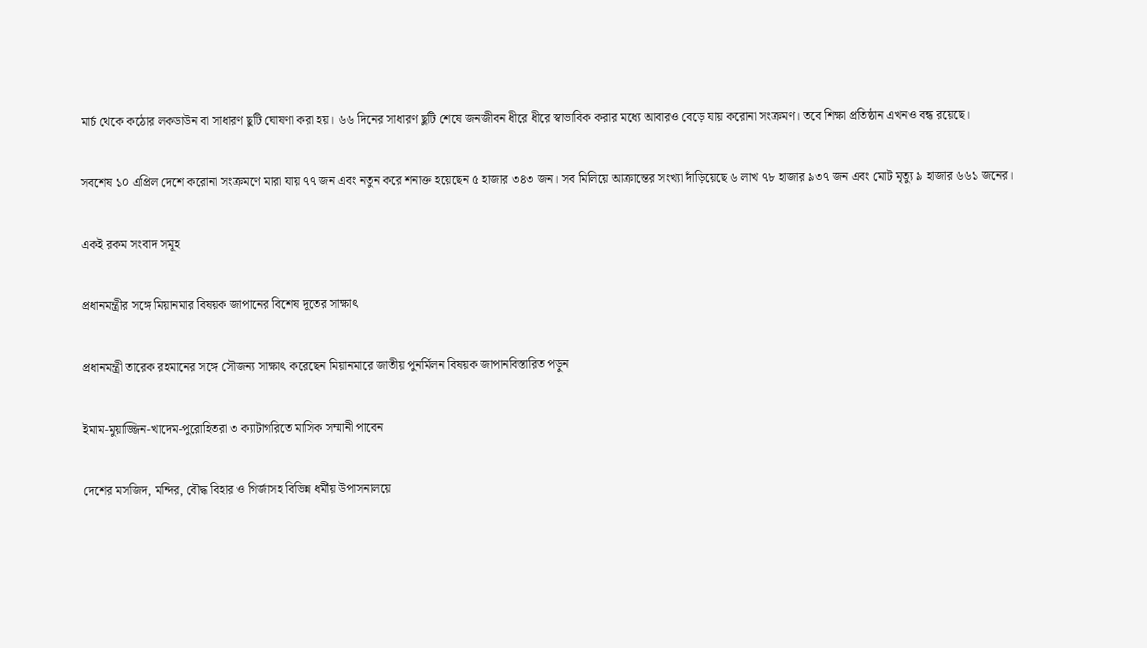মার্চ থেকে কঠোর লকডাউন বা সাধারণ ছুটি ঘোষণা করা হয়। ৬৬ দিনের সাধারণ ছুটি শেষে জনজীবন ধীরে ধীরে স্বাভাবিক করার মধ্যে আবারও বেড়ে যায় করোনা সংক্রমণ। তবে শিক্ষা প্রতিষ্ঠান এখনও বন্ধ রয়েছে।

সবশেষ ১০ এপ্রিল দেশে করোনা সংক্রমণে মারা যায় ৭৭ জন এবং নতুন করে শনাক্ত হয়েছেন ৫ হাজার ৩৪৩ জন। সব মিলিয়ে আক্রান্তের সংখ্যা দাঁড়িয়েছে ৬ লাখ ৭৮ হাজার ৯৩৭ জন এবং মোট মৃত্যু ৯ হাজার ৬৬১ জনের।

একই রকম সংবাদ সমূহ

প্রধানমন্ত্রীর সঙ্গে মিয়ানমার বিষয়ক জাপানের বিশেষ দূতের সাক্ষাৎ

প্রধানমন্ত্রী তারেক রহমানের সঙ্গে সৌজন্য সাক্ষাৎ করেছেন মিয়ানমারে জাতীয় পুনর্মিলন বিষয়ক জাপানবিস্তারিত পড়ুন

ইমাম-মুয়াজ্জিন-খাদেম-পুরোহিতরা ৩ ক্যাটাগরিতে মাসিক সম্মানী পাবেন

দেশের মসজিদ, মন্দির, বৌদ্ধ বিহার ও গির্জাসহ বিভিন্ন ধর্মীয় উপাসনালয়ে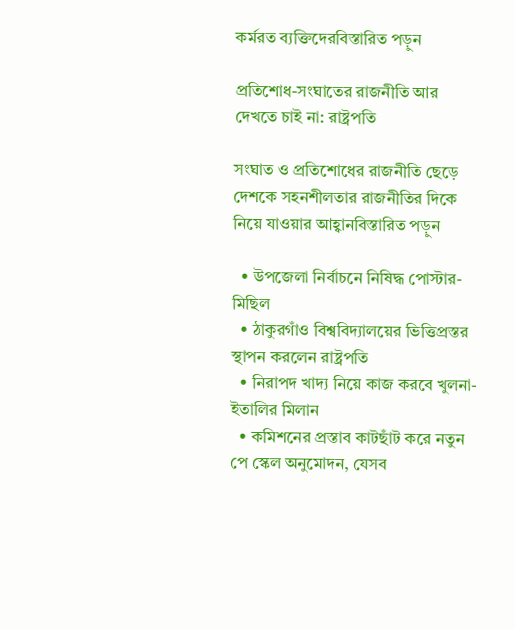কর্মরত ব্যক্তিদেরবিস্তারিত পড়ুন

প্রতিশোধ-সংঘাতের রাজনীতি আর দেখতে চাই না: রাষ্ট্রপতি

সংঘাত ও প্রতিশোধের রাজনীতি ছেড়ে দেশকে সহনশীলতার রাজনীতির দিকে নিয়ে যাওয়ার আহ্বানবিস্তারিত পড়ুন

  • উপজেলা নির্বাচনে নিষিদ্ধ পোস্টার-মিছিল
  • ঠাকুরগাঁও বিশ্ববিদ্যালয়ের ভিত্তিপ্রস্তর স্থাপন করলেন রাষ্ট্রপতি
  • নিরাপদ খাদ্য নিয়ে কাজ করবে খুলনা-ইতালির মিলান
  • কমিশনের প্রস্তাব কাটছাঁট করে নতুন পে স্কেল অনুমোদন, যেসব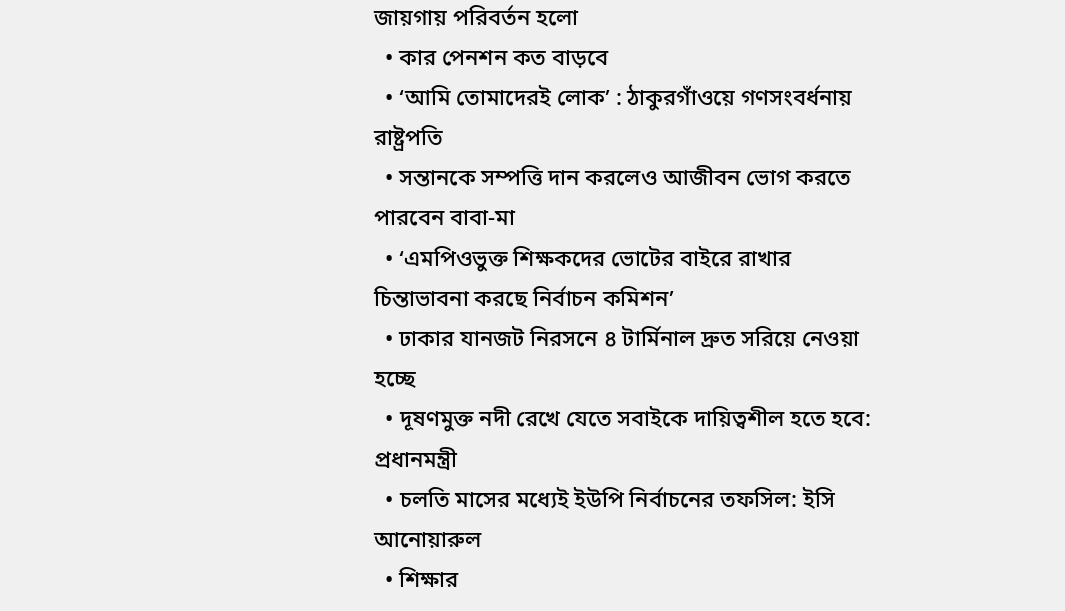জায়গায় পরিবর্তন হলো
  • কার পেনশন কত বাড়বে
  • ‘আমি তোমাদেরই লোক’ : ঠাকুরগাঁওয়ে গণসংবর্ধনায় রাষ্ট্রপতি
  • সন্তানকে সম্পত্তি দান করলেও আজীবন ভোগ করতে পারবেন বাবা-মা
  • ‘এমপিওভুক্ত শিক্ষকদের ভোটের বাইরে রাখার চিন্তাভাবনা করছে নির্বাচন কমিশন’
  • ঢাকার যানজট নিরসনে ৪ টার্মিনাল দ্রুত সরিয়ে নেওয়া হচ্ছে
  • দূষণমুক্ত নদী রেখে যেতে সবাইকে দায়িত্বশীল হতে হবে: প্রধানমন্ত্রী
  • চলতি মাসের মধ্যেই ইউপি নির্বাচনের তফসিল: ইসি আনোয়ারুল
  • শিক্ষার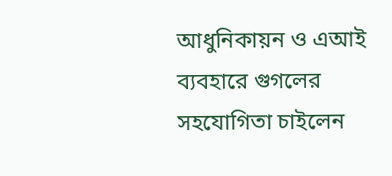আধুনিকায়ন ও এআই ব্যবহারে গুগলের সহযোগিতা চাইলেন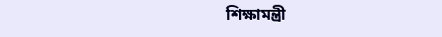শিক্ষামন্ত্রী